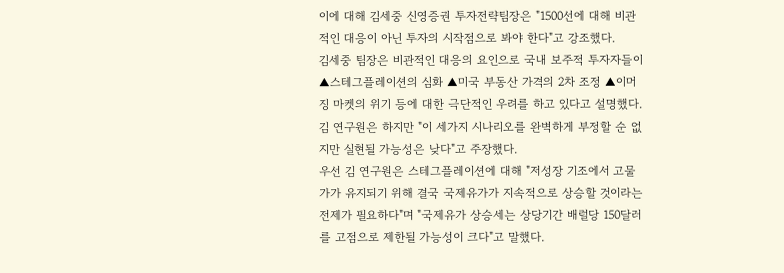이에 대해 김세중 신영증권 투자전략팀장은 "1500선에 대해 비관적인 대응이 아닌 투자의 시작점으로 봐야 한다"고 강조했다.
김세중 팀장은 비관적인 대응의 요인으로 국내 보주적 투자자들이 ▲스테그플레이션의 심화 ▲미국 부동산 가격의 2차 조정 ▲이머징 마켓의 위기 등에 대한 극단적인 우려를 하고 있다고 설명했다.
김 연구원은 하지만 "이 세가지 시나리오를 완벽하게 부정할 순 없지만 실현될 가능성은 낮다"고 주장했다.
우선 김 연구원은 스테그플레이션에 대해 "저성장 기조에서 고물가가 유지되기 위해 결국 국제유가가 지속적으로 상승할 것이라는 전제가 필요하다"며 "국제유가 상승세는 상당기간 배럴당 150달러를 고점으로 제한될 가능성이 크다"고 말했다.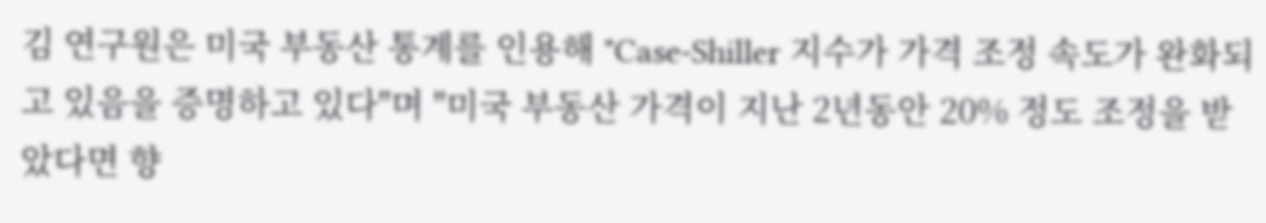김 연구원은 미국 부동산 통계를 인용해 "Case-Shiller 지수가 가격 조정 속도가 완화되고 있음을 증명하고 있다"며 "미국 부동산 가격이 지난 2년동안 20% 정도 조정을 받았다면 향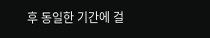후 동일한 기간에 걸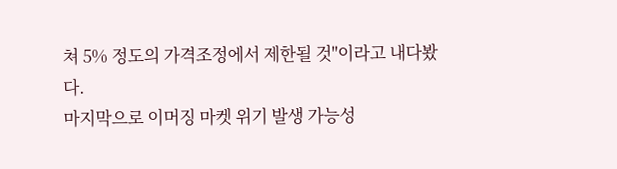쳐 5% 정도의 가격조정에서 제한될 것"이라고 내다봤다.
마지막으로 이머징 마켓 위기 발생 가능성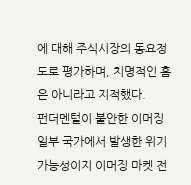에 대해 주식시장의 동요정도로 평가하며, 치명적인 흠은 아니라고 지적했다.
펀더멘털이 불안한 이머징 일부 국가에서 발생한 위기 가능성이지 이머징 마켓 전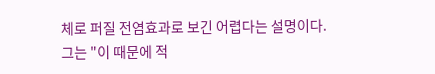체로 퍼질 전염효과로 보긴 어렵다는 설명이다.
그는 "이 때문에 적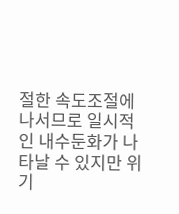절한 속도조절에 나서므로 일시적인 내수둔화가 나타날 수 있지만 위기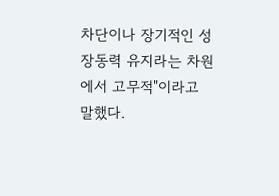차단이나 장기적인 성장동력 유지라는 차원에서 고무적"이라고 말했다.